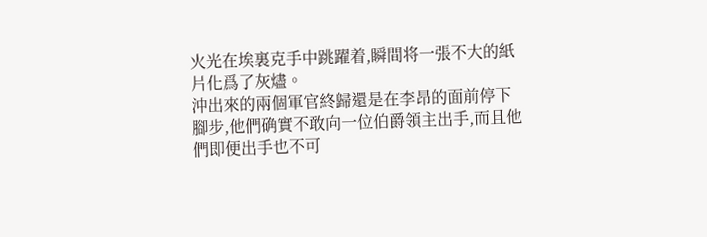火光在埃裏克手中跳躍着,瞬間将一張不大的紙片化爲了灰燼。
沖出來的兩個軍官終歸還是在李昂的面前停下腳步,他們确實不敢向一位伯爵領主出手,而且他們即便出手也不可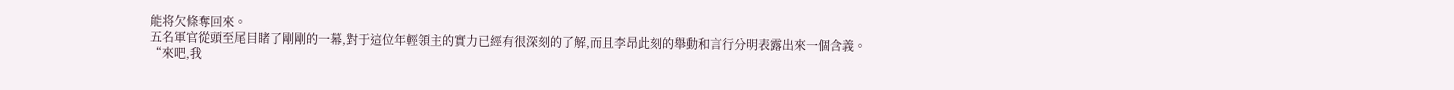能将欠條奪回來。
五名軍官從頭至尾目睹了剛剛的一幕,對于這位年輕領主的實力已經有很深刻的了解,而且李昂此刻的舉動和言行分明表露出來一個含義。
“來吧,我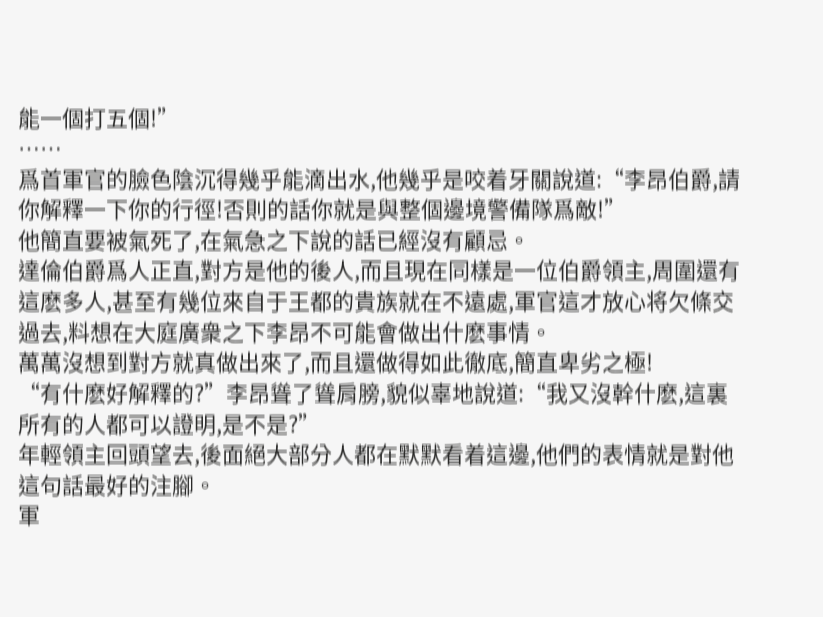能一個打五個!”
……
爲首軍官的臉色陰沉得幾乎能滴出水,他幾乎是咬着牙關說道:“李昂伯爵,請你解釋一下你的行徑!否則的話你就是與整個邊境警備隊爲敵!”
他簡直要被氣死了,在氣急之下說的話已經沒有顧忌。
達倫伯爵爲人正直,對方是他的後人,而且現在同樣是一位伯爵領主,周圍還有這麽多人,甚至有幾位來自于王都的貴族就在不遠處,軍官這才放心将欠條交過去,料想在大庭廣衆之下李昂不可能會做出什麽事情。
萬萬沒想到對方就真做出來了,而且還做得如此徹底,簡直卑劣之極!
“有什麽好解釋的?”李昂聳了聳肩膀,貌似辜地說道:“我又沒幹什麽,這裏所有的人都可以證明,是不是?”
年輕領主回頭望去,後面絕大部分人都在默默看着這邊,他們的表情就是對他這句話最好的注腳。
軍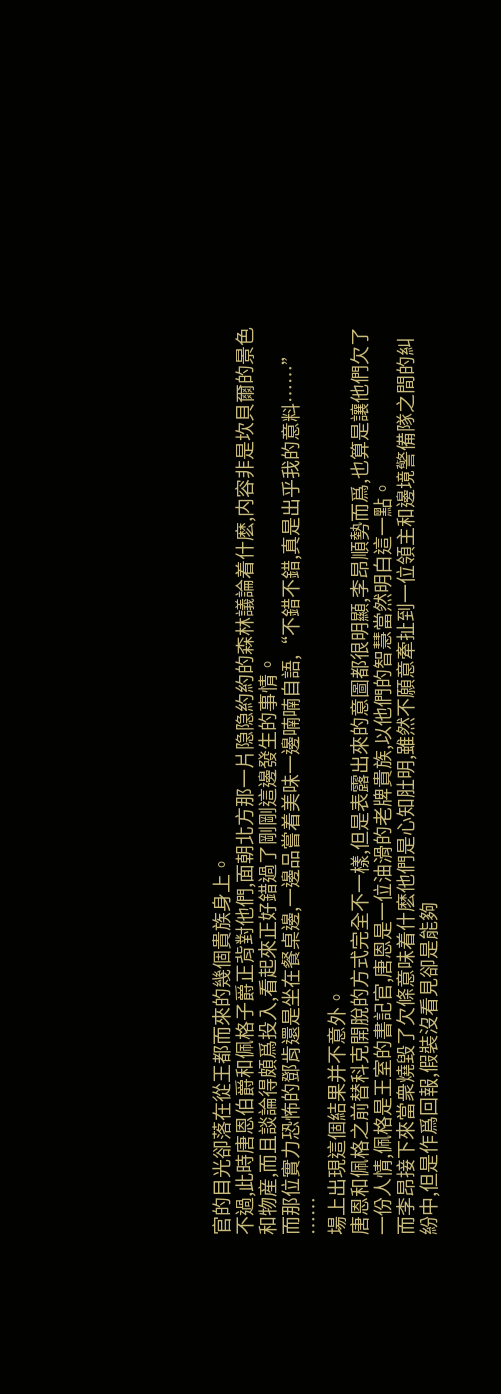官的目光卻落在從王都而來的幾個貴族身上。
不過,此時唐恩伯爵和佩格子爵正背對他們,面朝北方那一片隐隐約約的森林議論着什麽,内容非是坎貝爾的景色和物産,而且談論得頗爲投入,看起來正好錯過了剛剛這邊發生的事情。
而那位實力恐怖的鄧肯還是坐在餐桌邊,一邊品嘗着美味一邊喃喃自語,“不錯不錯,真是出乎我的意料……”
……
場上出現這個結果并不意外。
唐恩和佩格之前替科克開脫的方式完全不一樣,但是表露出來的意圖都很明顯,李昂順勢而爲,也算是讓他們欠了一份人情,佩格是王室的書記官,唐恩是一位油滑的老牌貴族,以他們的智慧當然明白這一點。
而李昂接下來當衆燒毀了欠條意味着什麽他們是心知肚明,雖然不願意牽扯到一位領主和邊境警備隊之間的糾紛中,但是作爲回報,假裝沒看見卻是能夠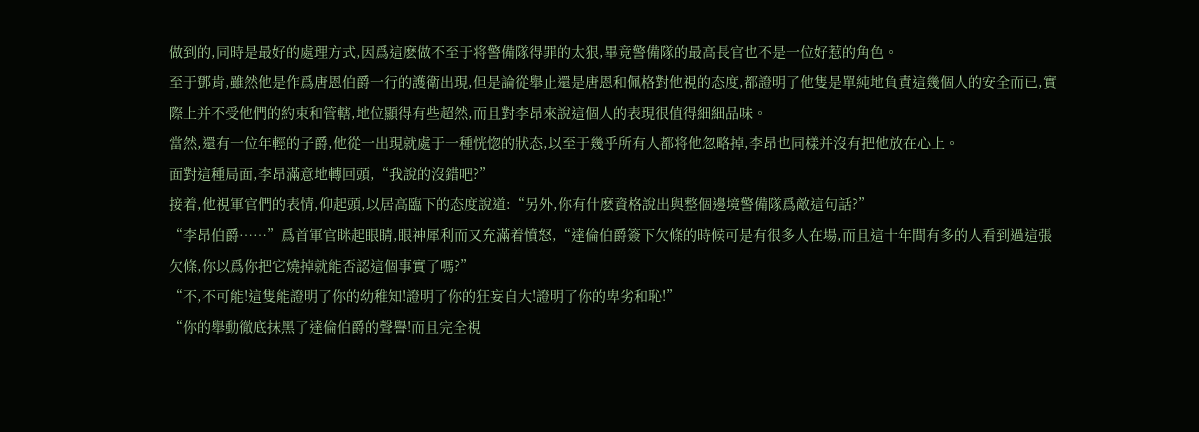做到的,同時是最好的處理方式,因爲這麽做不至于将警備隊得罪的太狠,畢竟警備隊的最高長官也不是一位好惹的角色。
至于鄧肯,雖然他是作爲唐恩伯爵一行的護衛出現,但是論從舉止還是唐恩和佩格對他視的态度,都證明了他隻是單純地負責這幾個人的安全而已,實際上并不受他們的約束和管轄,地位顯得有些超然,而且對李昂來說這個人的表現很值得細細品味。
當然,還有一位年輕的子爵,他從一出現就處于一種恍惚的狀态,以至于幾乎所有人都将他忽略掉,李昂也同樣并沒有把他放在心上。
面對這種局面,李昂滿意地轉回頭,“我說的沒錯吧?”
接着,他視軍官們的表情,仰起頭,以居高臨下的态度說道:“另外,你有什麽資格說出與整個邊境警備隊爲敵這句話?”
“李昂伯爵……”爲首軍官眯起眼睛,眼神犀利而又充滿着憤怒,“達倫伯爵簽下欠條的時候可是有很多人在場,而且這十年間有多的人看到過這張欠條,你以爲你把它燒掉就能否認這個事實了嗎?”
“不,不可能!這隻能證明了你的幼稚知!證明了你的狂妄自大!證明了你的卑劣和恥!”
“你的舉動徹底抹黑了達倫伯爵的聲譽!而且完全視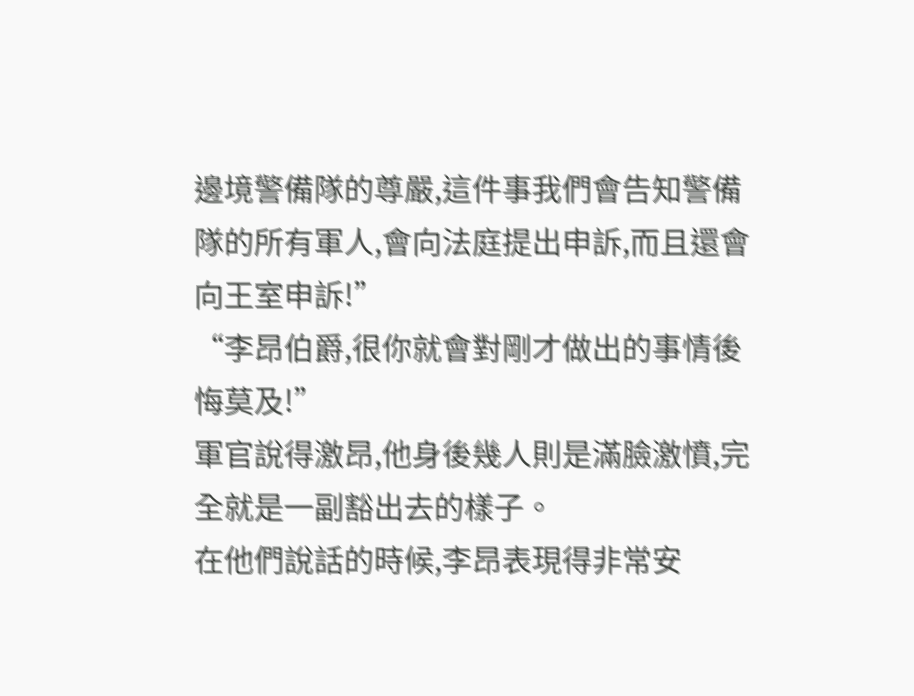邊境警備隊的尊嚴,這件事我們會告知警備隊的所有軍人,會向法庭提出申訴,而且還會向王室申訴!”
“李昂伯爵,很你就會對剛才做出的事情後悔莫及!”
軍官說得激昂,他身後幾人則是滿臉激憤,完全就是一副豁出去的樣子。
在他們說話的時候,李昂表現得非常安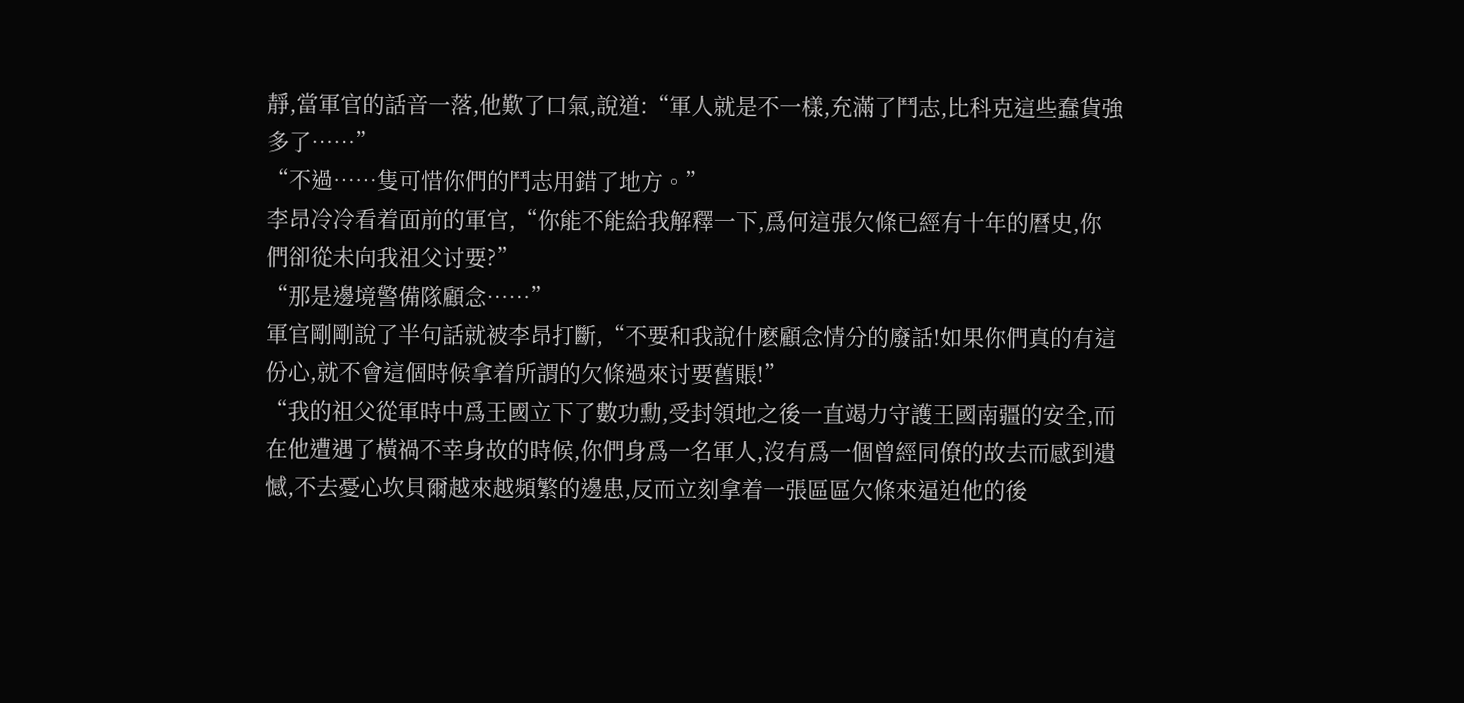靜,當軍官的話音一落,他歎了口氣,說道:“軍人就是不一樣,充滿了鬥志,比科克這些蠢貨強多了……”
“不過……隻可惜你們的鬥志用錯了地方。”
李昂冷冷看着面前的軍官,“你能不能給我解釋一下,爲何這張欠條已經有十年的曆史,你們卻從未向我祖父讨要?”
“那是邊境警備隊顧念……”
軍官剛剛說了半句話就被李昂打斷,“不要和我說什麽顧念情分的廢話!如果你們真的有這份心,就不會這個時候拿着所謂的欠條過來讨要舊賬!”
“我的祖父從軍時中爲王國立下了數功勳,受封領地之後一直竭力守護王國南疆的安全,而在他遭遇了橫禍不幸身故的時候,你們身爲一名軍人,沒有爲一個曾經同僚的故去而感到遺憾,不去憂心坎貝爾越來越頻繁的邊患,反而立刻拿着一張區區欠條來逼迫他的後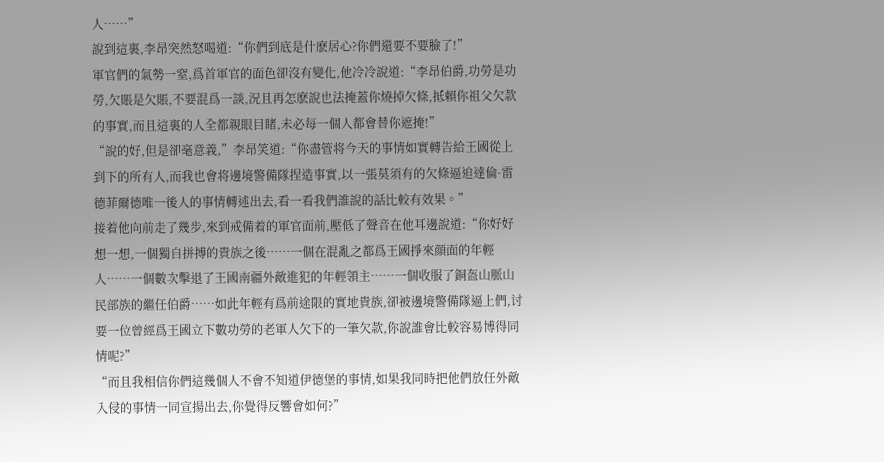人……”
說到這裏,李昂突然怒喝道:“你們到底是什麽居心?你們還要不要臉了!”
軍官們的氣勢一窒,爲首軍官的面色卻沒有變化,他冷冷說道:“李昂伯爵,功勞是功勞,欠賬是欠賬,不要混爲一談,況且再怎麽說也法掩蓋你燒掉欠條,抵賴你祖父欠款的事實,而且這裏的人全都親眼目睹,未必每一個人都會替你遮掩!”
“說的好,但是卻毫意義,”李昂笑道:“你盡管将今天的事情如實轉告給王國從上到下的所有人,而我也會将邊境警備隊捏造事實,以一張莫須有的欠條逼迫達倫·雷德菲爾德唯一後人的事情轉述出去,看一看我們誰說的話比較有效果。”
接着他向前走了幾步,來到戒備着的軍官面前,壓低了聲音在他耳邊說道:“你好好想一想,一個獨自拼搏的貴族之後……一個在混亂之都爲王國掙來顔面的年輕人……一個數次擊退了王國南疆外敵進犯的年輕領主……一個收服了銅盔山脈山民部族的繼任伯爵……如此年輕有爲前途限的實地貴族,卻被邊境警備隊逼上們,讨要一位曾經爲王國立下數功勞的老軍人欠下的一筆欠款,你說誰會比較容易博得同情呢?”
“而且我相信你們這幾個人不會不知道伊德堡的事情,如果我同時把他們放任外敵入侵的事情一同宣揚出去,你覺得反響會如何?”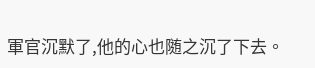軍官沉默了,他的心也随之沉了下去。